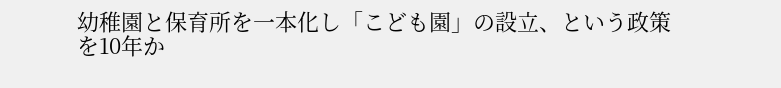幼稚園と保育所を一本化し「こども園」の設立、という政策を10年か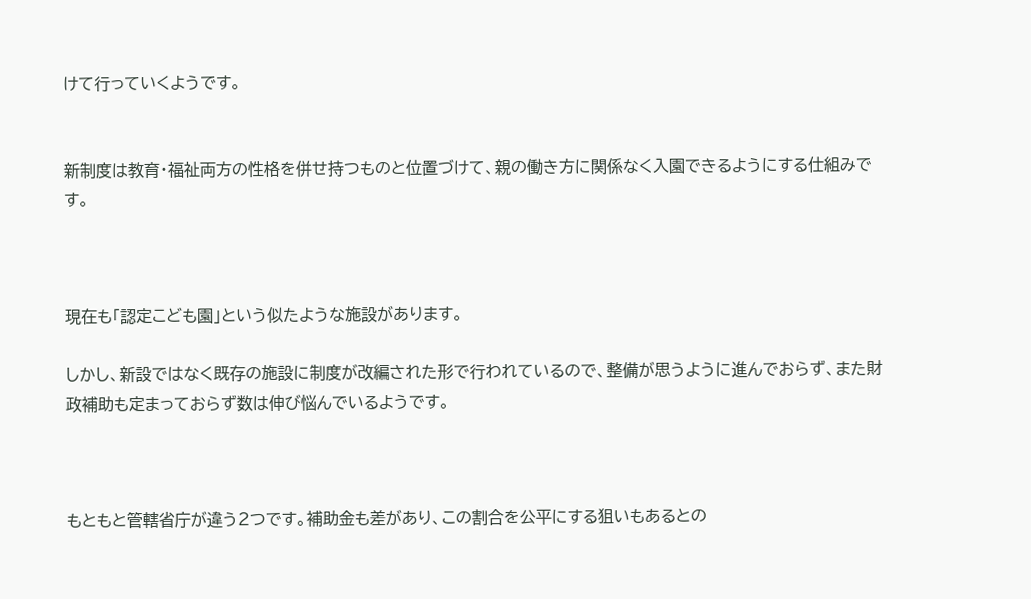けて行っていくようです。


新制度は教育・福祉両方の性格を併せ持つものと位置づけて、親の働き方に関係なく入園できるようにする仕組みです。



現在も「認定こども園」という似たような施設があります。

しかし、新設ではなく既存の施設に制度が改編された形で行われているので、整備が思うように進んでおらず、また財政補助も定まっておらず数は伸び悩んでいるようです。



もともと管轄省庁が違う2つです。補助金も差があり、この割合を公平にする狙いもあるとの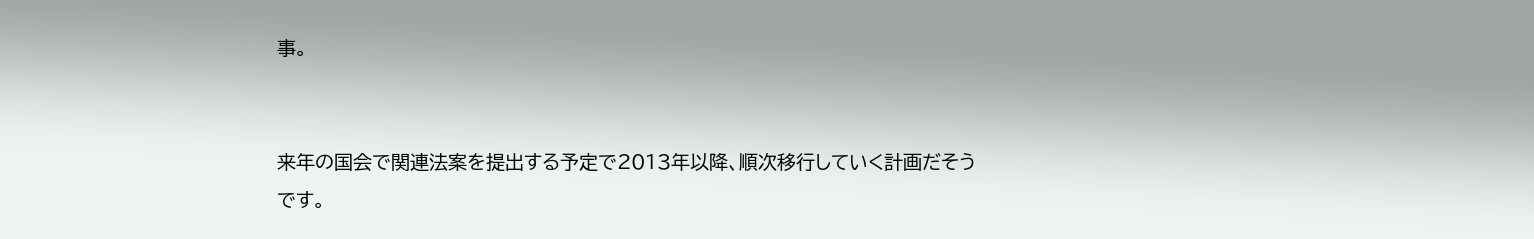事。


来年の国会で関連法案を提出する予定で2013年以降、順次移行していく計画だそうです。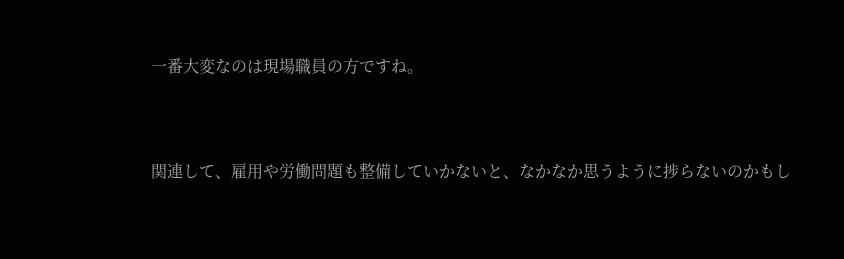一番大変なのは現場職員の方ですね。



関連して、雇用や労働問題も整備していかないと、なかなか思うように捗らないのかもし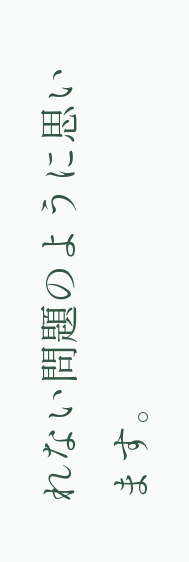れない問題のように思います。